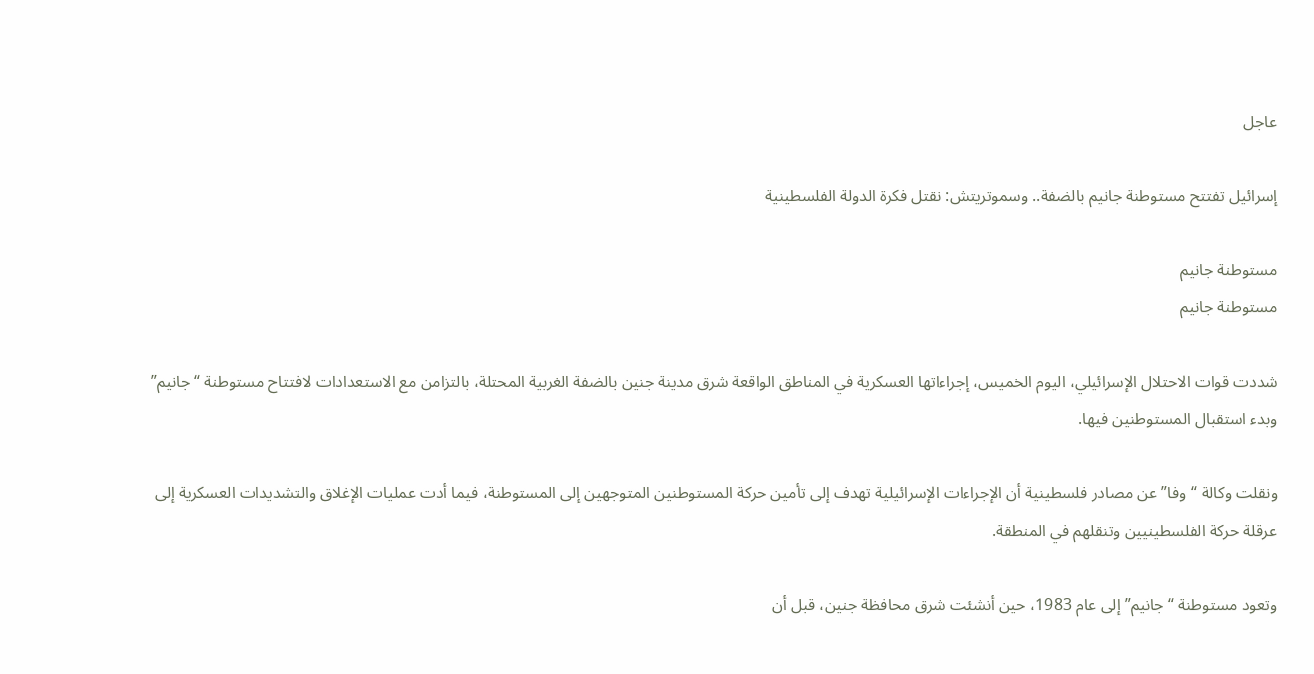عاجل

إسرائيل تفتتح مستوطنة جانيم بالضفة.. وسموتريتش: نقتل فكرة الدولة الفلسطينية

مستوطنة جانيم
مستوطنة جانيم

شددت قوات الاحتلال الإسرائيلي، اليوم الخميس، إجراءاتها العسكرية في المناطق الواقعة شرق مدينة جنين بالضفة الغربية المحتلة، بالتزامن مع الاستعدادات لافتتاح مستوطنة “جانيم” وبدء استقبال المستوطنين فيها.

ونقلت وكالة “وفا” عن مصادر فلسطينية أن الإجراءات الإسرائيلية تهدف إلى تأمين حركة المستوطنين المتوجهين إلى المستوطنة، فيما أدت عمليات الإغلاق والتشديدات العسكرية إلى عرقلة حركة الفلسطينيين وتنقلهم في المنطقة.

وتعود مستوطنة “جانيم” إلى عام 1983، حين أنشئت شرق محافظة جنين، قبل أن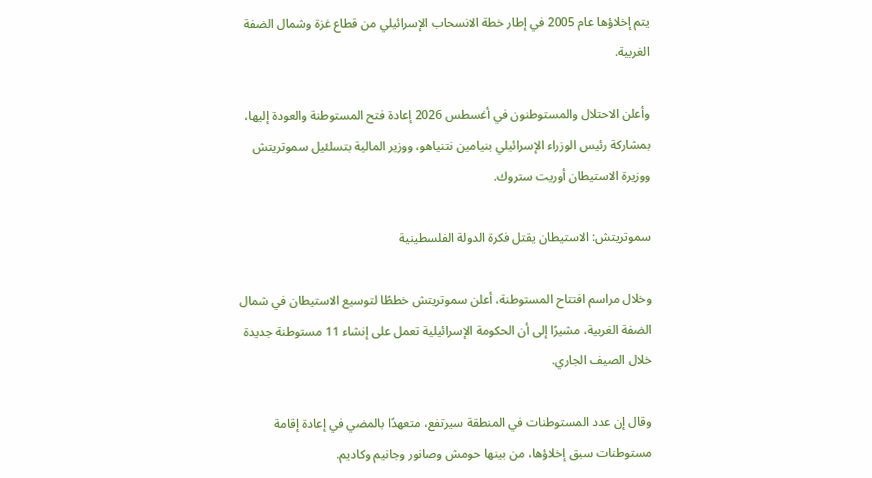يتم إخلاؤها عام 2005 في إطار خطة الانسحاب الإسرائيلي من قطاع غزة وشمال الضفة الغربية.

وأعلن الاحتلال والمستوطنون في أغسطس 2026 إعادة فتح المستوطنة والعودة إليها، بمشاركة رئيس الوزراء الإسرائيلي بنيامين نتنياهو، ووزير المالية بتسلئيل سموتريتش ووزيرة الاستيطان أوريت ستروك.

سموتريتش: الاستيطان يقتل فكرة الدولة الفلسطينية

وخلال مراسم افتتاح المستوطنة، أعلن سموتريتش خططًا لتوسيع الاستيطان في شمال الضفة الغربية، مشيرًا إلى أن الحكومة الإسرائيلية تعمل على إنشاء 11 مستوطنة جديدة خلال الصيف الجاري.

وقال إن عدد المستوطنات في المنطقة سيرتفع، متعهدًا بالمضي في إعادة إقامة مستوطنات سبق إخلاؤها، من بينها حومش وصانور وجانيم وكاديم.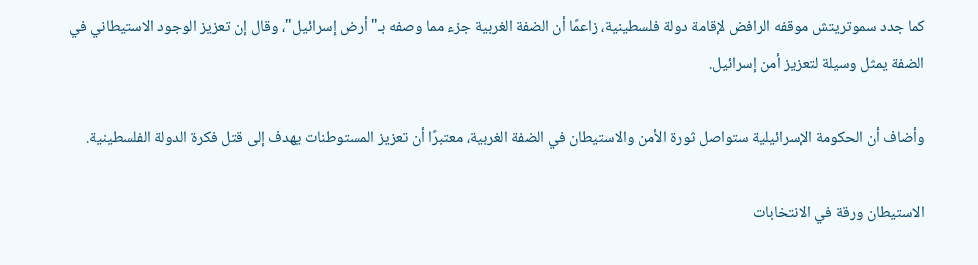كما جدد سموتريتش موقفه الرافض لإقامة دولة فلسطينية، زاعمًا أن الضفة الغربية جزء مما وصفه بـ"أرض إسرائيل"، وقال إن تعزيز الوجود الاستيطاني في الضفة يمثل وسيلة لتعزيز أمن إسرائيل.

وأضاف أن الحكومة الإسرائيلية ستواصل ثورة الأمن والاستيطان في الضفة الغربية، معتبرًا أن تعزيز المستوطنات يهدف إلى قتل فكرة الدولة الفلسطينية.

الاستيطان ورقة في الانتخابات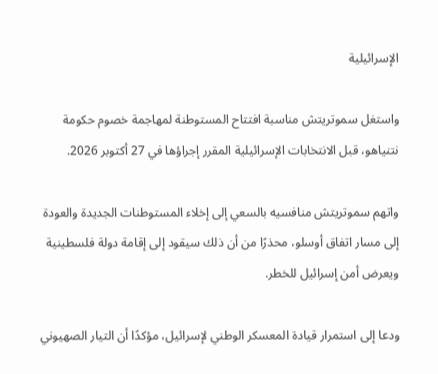الإسرائيلية

واستغل سموتريتش مناسبة افتتاح المستوطنة لمهاجمة خصوم حكومة نتنياهو، قبل الانتخابات الإسرائيلية المقرر إجراؤها في 27 أكتوبر 2026.

واتهم سموتريتش منافسيه بالسعي إلى إخلاء المستوطنات الجديدة والعودة إلى مسار اتفاق أوسلو، محذرًا من أن ذلك سيقود إلى إقامة دولة فلسطينية ويعرض أمن إسرائيل للخطر.

ودعا إلى استمرار قيادة المعسكر الوطني لإسرائيل، مؤكدًا أن التيار الصهيوني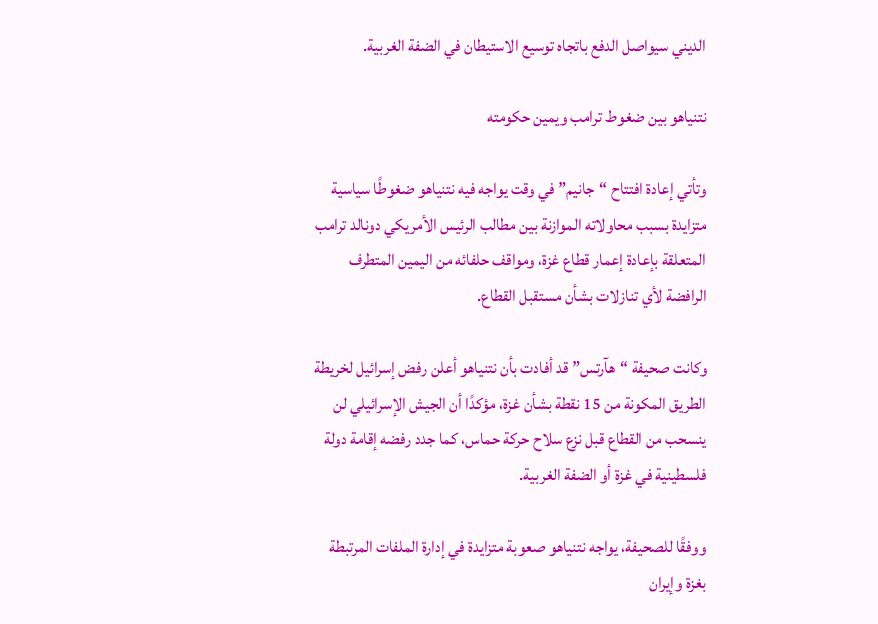الديني سيواصل الدفع باتجاه توسيع الاستيطان في الضفة الغربية.

نتنياهو بين ضغوط ترامب ويمين حكومته

وتأتي إعادة افتتاح “جانيم” في وقت يواجه فيه نتنياهو ضغوطًا سياسية متزايدة بسبب محاولاته الموازنة بين مطالب الرئيس الأمريكي دونالد ترامب المتعلقة بإعادة إعمار قطاع غزة، ومواقف حلفائه من اليمين المتطرف الرافضة لأي تنازلات بشأن مستقبل القطاع.

وكانت صحيفة “هآرتس” قد أفادت بأن نتنياهو أعلن رفض إسرائيل لخريطة الطريق المكونة من 15 نقطة بشأن غزة، مؤكدًا أن الجيش الإسرائيلي لن ينسحب من القطاع قبل نزع سلاح حركة حماس، كما جدد رفضه إقامة دولة فلسطينية في غزة أو الضفة الغربية.

ووفقًا للصحيفة، يواجه نتنياهو صعوبة متزايدة في إدارة الملفات المرتبطة بغزة وإيران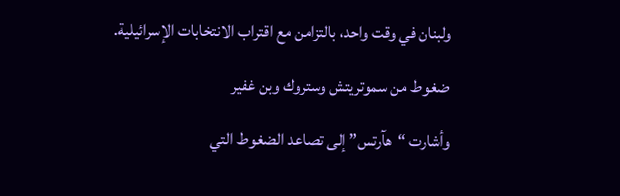ولبنان في وقت واحد، بالتزامن مع اقتراب الانتخابات الإسرائيلية.

ضغوط من سموتريتش وستروك وبن غفير

وأشارت “هآرتس” إلى تصاعد الضغوط التي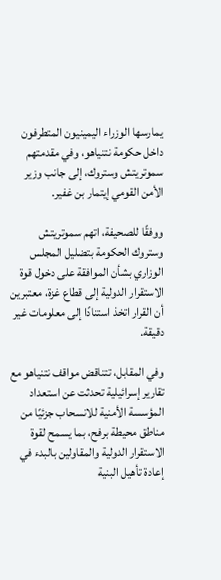يمارسها الوزراء اليمينيون المتطرفون داخل حكومة نتنياهو، وفي مقدمتهم سموتريتش وستروك، إلى جانب وزير الأمن القومي إيتمار بن غفير.

ووفقًا للصحيفة، اتهم سموتريتش وستروك الحكومة بتضليل المجلس الوزاري بشأن الموافقة على دخول قوة الاستقرار الدولية إلى قطاع غزة، معتبرين أن القرار اتخذ استنادًا إلى معلومات غير دقيقة.

وفي المقابل، تتناقض مواقف نتنياهو مع تقارير إسرائيلية تحدثت عن استعداد المؤسسة الأمنية للانسحاب جزئيًا من مناطق محيطة برفح، بما يسمح لقوة الاستقرار الدولية والمقاولين بالبدء في إعادة تأهيل البنية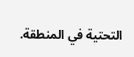التحتية في المنطقة.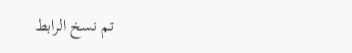تم نسخ الرابط